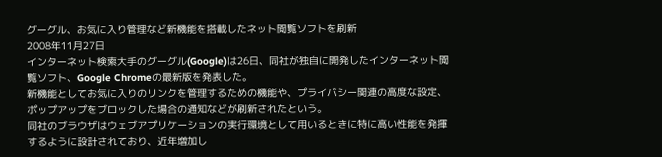グーグル、お気に入り管理など新機能を搭載したネット閲覧ソフトを刷新
2008年11月27日
インターネット検索大手のグーグル(Google)は26日、同社が独自に開発したインターネット閲覧ソフト、Google Chromeの最新版を発表した。
新機能としてお気に入りのリンクを管理するための機能や、プライバシー関連の高度な設定、ポップアップをブロックした場合の通知などが刷新されたという。
同社のブラウザはウェブアプリケーションの実行環境として用いるときに特に高い性能を発揮するように設計されており、近年増加し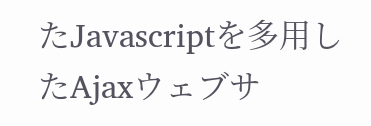たJavascriptを多用したAjaxウェブサ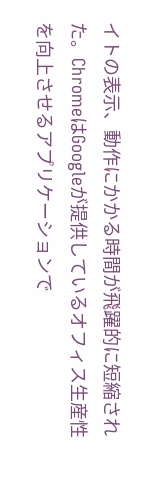イトの表示、動作にかかる時間が飛躍的に短縮された。ChromeはGoogleが提供しているオフィス生産性を向上させるアプリケーションで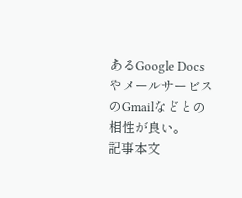あるGoogle DocsやメールサービスのGmailなどとの相性が良い。
記事本文